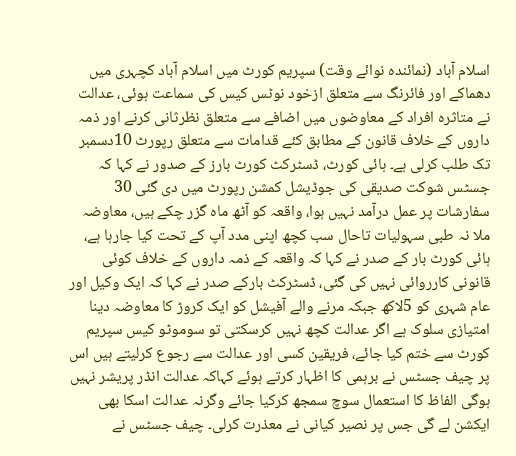اسلام آباد (نمائندہ نوائے وقت) سپریم کورٹ میں اسلام آباد کچہری میں دھماکے اور فائرنگ سے متعلق ازخود نوٹس کیس کی سماعت ہوئی، عدالت نے متاثرہ افراد کے معاوضوں میں اضافے سے متعلق نظرثانی کرنے اور ذمہ داروں کے خلاف قانون کے مطابق کئے قدامات سے متعلق رپورٹ 10دسمبر تک طلب کرلی ہے۔ ہائی کورٹ، ڈسٹرکٹ کورٹ بارز کے صدور نے کہا کہ جسٹس شوکت صدیقی کی جوڈیشل کمشن رپورٹ میں دی گئی 30 سفارشات پر عمل درآمد نہیں ہوا، واقعہ کو آٹھ ماہ گزر چکے ہیں، معاوضہ ملا نہ طبی سہولیات تاحال سب کچھ اپنی مدد آپ کے تحت کیا جارہا ہے، ہائی کورٹ بار کے صدر نے کہا کہ واقعہ کے ذمہ داروں کے خلاف کوئی قانونی کارروائی نہیں کی گئی، ڈسٹرکٹ بارکے صدر نے کہا کہ ایک وکیل اور عام شہری کو 5لاکھ جبکہ مرنے والے آفیشل کو ایک کروڑ کا معاوضہ دینا امتیازی سلوک ہے اگر عدالت کچھ نہیں کرسکتی تو سوموٹو کیس سپریم کورٹ سے ختم کیا جائے، فریقین کسی اور عدالت سے رجوع کرلیتے ہیں اس پر چیف جسٹس نے برہمی کا اظہار کرتے ہوئے کہاکہ عدالت انڈر پریشر نہیں ہوگی الفاظ کا استعمال سوچ سمجھ کرکیا جائے وگرنہ عدالت اسکا بھی ایکشن لے گی جس پر نصیر کیانی نے معذرت کرلی۔ چیف جسٹس نے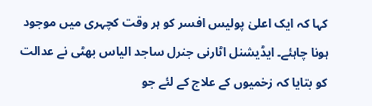کہا کہ ایک اعلیٰ پولیس افسر کو ہر وقت کچہری میں موجود ہونا چاہئے۔ ایڈیشنل اٹارنی جنرل ساجد الیاس بھٹی نے عدالت کو بتایا کہ زخمیوں کے علاج کے لئے جو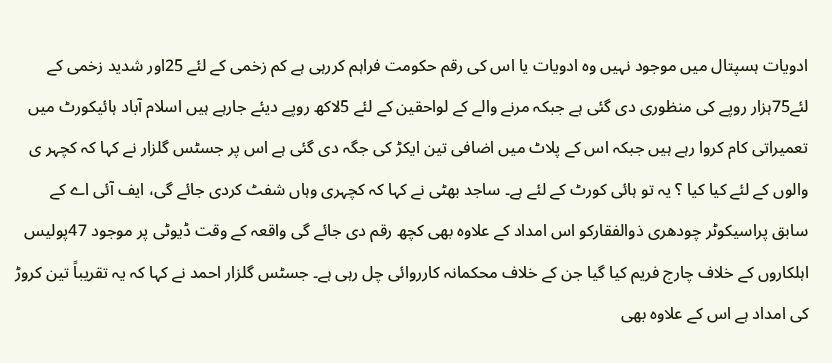ادویات ہسپتال میں موجود نہیں وہ ادویات یا اس کی رقم حکومت فراہم کررہی ہے کم زخمی کے لئے 25اور شدید زخمی کے لئے75ہزار روپے کی منظوری دی گئی ہے جبکہ مرنے والے کے لواحقین کے لئے 5لاکھ روپے دیئے جارہے ہیں اسلام آباد ہائیکورٹ میں تعمیراتی کام کروا رہے ہیں جبکہ اس کے پلاٹ میں اضافی تین ایکڑ کی جگہ دی گئی ہے اس پر جسٹس گلزار نے کہا کہ کچہر ی والوں کے لئے کیا کیا ؟ یہ تو ہائی کورٹ کے لئے ہے۔ ساجد بھٹی نے کہا کہ کچہری وہاں شفٹ کردی جائے گی، ایف آئی اے کے سابق پراسیکوٹر چودھری ذوالفقارکو اس امداد کے علاوہ بھی کچھ رقم دی جائے گی واقعہ کے وقت ڈیوٹی پر موجود 47پولیس اہلکاروں کے خلاف چارج فریم کیا گیا جن کے خلاف محکمانہ کارروائی چل رہی ہے۔ جسٹس گلزار احمد نے کہا کہ یہ تقریباً تین کروڑ کی امداد ہے اس کے علاوہ بھی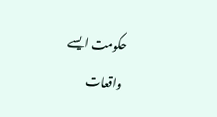حکومت ایسے واقعات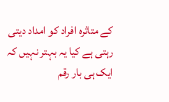کے متاثرہ افراد کو امداد دیتی رہتی ہے کیا یہ بہتر نہیں کہ ایک ہی بار رقم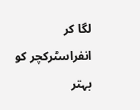لگا کر انفراسٹرکچر کو بہتر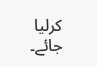کرلیا جائے۔